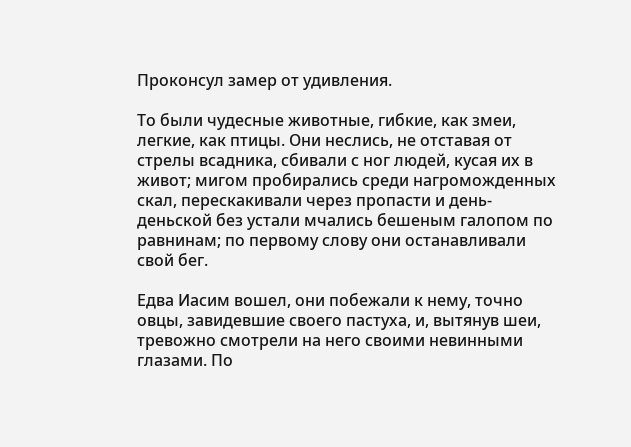Проконсул замер от удивления.

То были чудесные животные, гибкие, как змеи, легкие, как птицы. Они неслись, не отставая от стрелы всадника, сбивали с ног людей, кусая их в живот; мигом пробирались среди нагроможденных скал, перескакивали через пропасти и день-деньской без устали мчались бешеным галопом по равнинам; по первому слову они останавливали свой бег.

Едва Иасим вошел, они побежали к нему, точно овцы, завидевшие своего пастуха, и, вытянув шеи, тревожно смотрели на него своими невинными глазами. По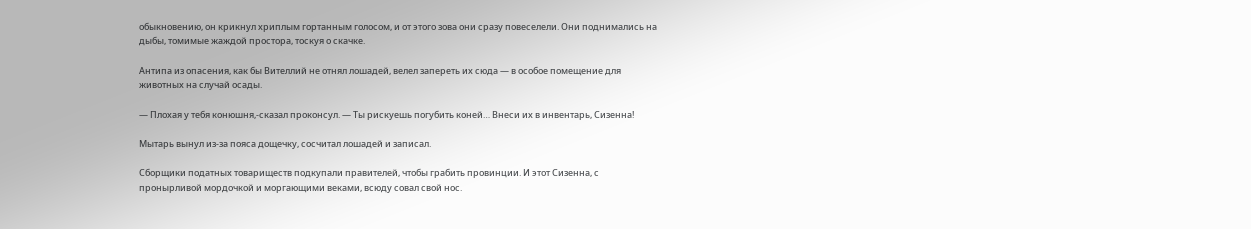обыкновению, он крикнул хриплым гортанным голосом, и от этого зова они сразу повеселели. Они поднимались на дыбы, томимые жаждой простора, тоскуя о скачке.

Антипа из опасения, как бы Вителлий не отнял лошадей, велел запереть их сюда — в особое помещение для животных на случай осады.

— Плохая у тебя конюшня,-сказал проконсул. — Ты рискуешь погубить коней… Внеси их в инвентарь, Сизенна!

Мытарь вынул из-за пояса дощечку, сосчитал лошадей и записал.

Сборщики податных товариществ подкупали правителей, чтобы грабить провинции. И этот Сизенна, с пронырливой мордочкой и моргающими веками, всюду совал свой нос.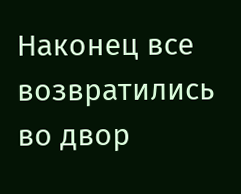Наконец все возвратились во двор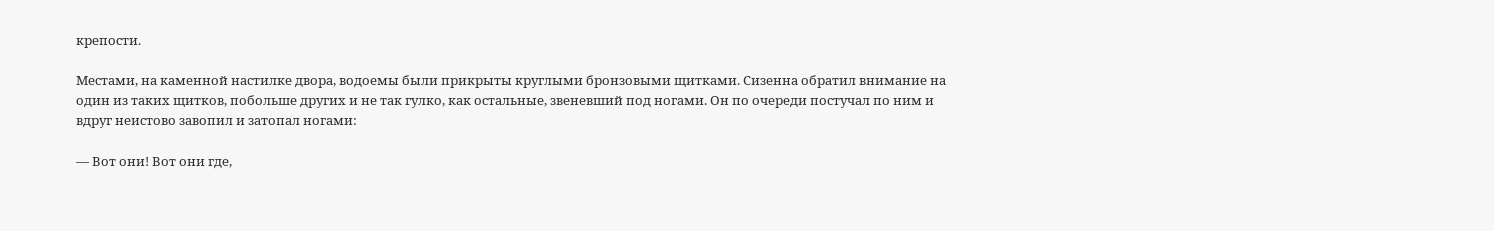крепости.

Местами, на каменной настилке двора, водоемы были прикрыты круглыми бронзовыми щитками. Сизенна обратил внимание на один из таких щитков, побольше других и не так гулко, как остальные, звеневший под ногами. Он по очереди постучал по ним и вдруг неистово завопил и затопал ногами:

— Вот они! Вот они где,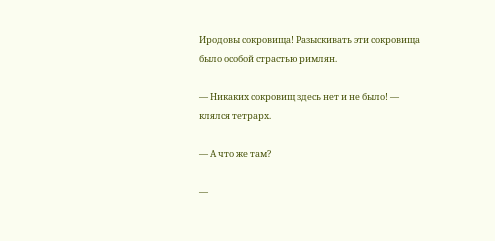Иродовы сокровища! Разыскивать эти сокровища было особой страстью римлян.

— Никаких сокровищ здесь нет и не было! — клялся тетрарх.

— А что же там?

—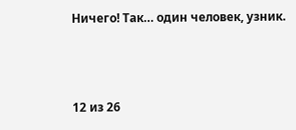Ничего! Так… один человек, узник.



12 из 26